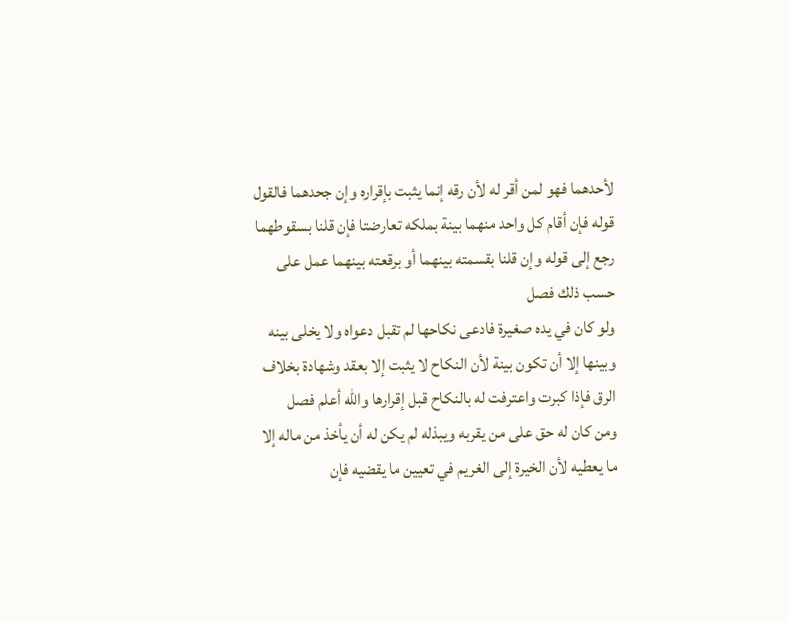لأحدهما فهو لمن أقر له لأن رقه إنما يثبت بإقراره وإن جحدهما فالقول قوله فإن أقام كل واحد منهما بينة بملكه تعارضتا فإن قلنا بسقوطهما رجع إلى قوله وإن قلنا بقسمته بينهما أو برقعته بينهما عمل على حسب ذلك فصل
ولو كان في يده صغيرة فادعى نكاحها لم تقبل دعواه ولا يخلى بينه وبينها إلا أن تكون بينة لأن النكاح لا يثبت إلا بعقد وشهادة بخلاف الرق فإذا كبرت واعترفت له بالنكاح قبل إقرارها والله أعلم فصل
ومن كان له حق على من يقربه ويبذله لم يكن له أن يأخذ من ماله إلا ما يعطيه لأن الخيرة إلى الغريم في تعيين ما يقضيه فإن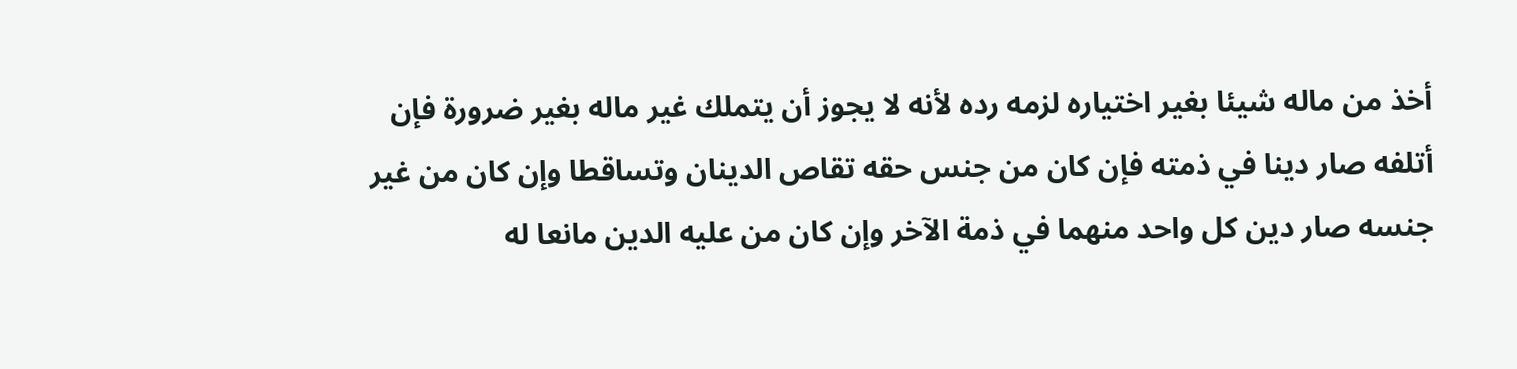أخذ من ماله شيئا بغير اختياره لزمه رده لأنه لا يجوز أن يتملك غير ماله بغير ضرورة فإن أتلفه صار دينا في ذمته فإن كان من جنس حقه تقاص الدينان وتساقطا وإن كان من غير جنسه صار دين كل واحد منهما في ذمة الآخر وإن كان من عليه الدين مانعا له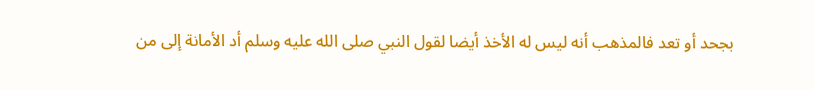بجحد أو تعد فالمذهب أنه ليس له الأخذ أيضا لقول النبي صلى الله عليه وسلم أد الأمانة إلى من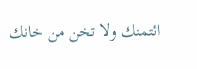ائتمنك ولا تخن من خانك